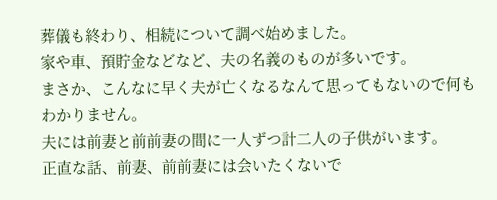葬儀も終わり、相続について調べ始めました。
家や車、預貯金などなど、夫の名義のものが多いです。
まさか、こんなに早く夫が亡くなるなんて思ってもないので何もわかりません。
夫には前妻と前前妻の間に一人ずつ計二人の子供がいます。
正直な話、前妻、前前妻には会いたくないで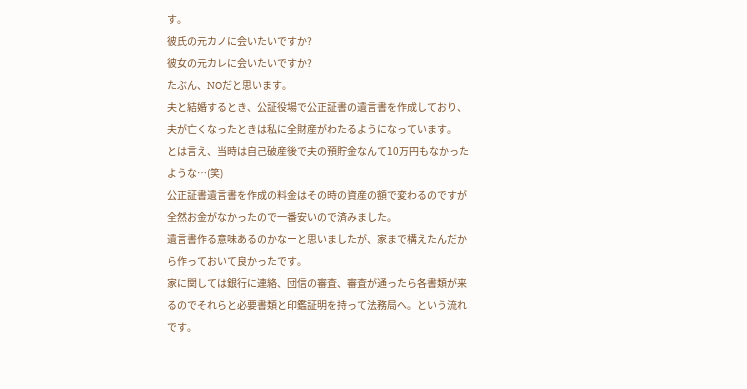す。
彼氏の元カノに会いたいですか?
彼女の元カレに会いたいですか?
たぶん、NOだと思います。
夫と結婚するとき、公証役場で公正証書の遺言書を作成しており、夫が亡くなったときは私に全財産がわたるようになっています。
とは言え、当時は自己破産後で夫の預貯金なんて10万円もなかったような…(笑)
公正証書遺言書を作成の料金はその時の資産の額で変わるのですが全然お金がなかったので一番安いので済みました。
遺言書作る意味あるのかなーと思いましたが、家まで構えたんだから作っておいて良かったです。
家に関しては銀行に連絡、団信の審査、審査が通ったら各書類が来るのでそれらと必要書類と印鑑証明を持って法務局へ。という流れです。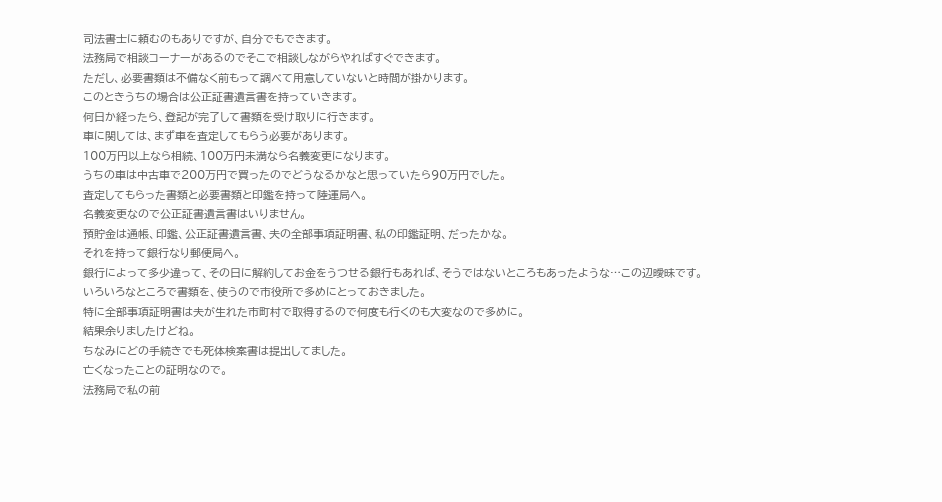司法書士に頼むのもありですが、自分でもできます。
法務局で相談コーナーがあるのでそこで相談しながらやればすぐできます。
ただし、必要書類は不備なく前もって調べて用意していないと時間が掛かります。
このときうちの場合は公正証書遺言書を持っていきます。
何日か経ったら、登記が完了して書類を受け取りに行きます。
車に関しては、まず車を査定してもらう必要があります。
100万円以上なら相続、100万円未満なら名義変更になります。
うちの車は中古車で200万円で買ったのでどうなるかなと思っていたら90万円でした。
査定してもらった書類と必要書類と印鑑を持って陸運局へ。
名義変更なので公正証書遺言書はいりません。
預貯金は通帳、印鑑、公正証書遺言書、夫の全部事項証明書、私の印鑑証明、だったかな。
それを持って銀行なり郵便局へ。
銀行によって多少違って、その日に解約してお金をうつせる銀行もあれば、そうではないところもあったような…この辺曖昧です。
いろいろなところで書類を、使うので市役所で多めにとっておきました。
特に全部事項証明書は夫が生れた市町村で取得するので何度も行くのも大変なので多めに。
結果余りましたけどね。
ちなみにどの手続きでも死体検案書は提出してました。
亡くなったことの証明なので。
法務局で私の前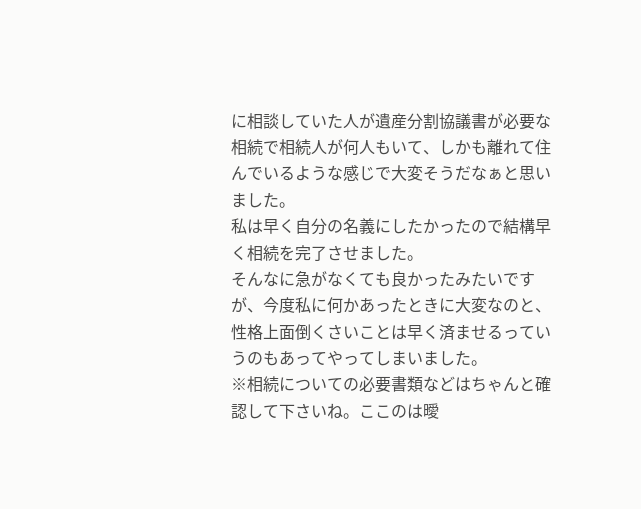に相談していた人が遺産分割協議書が必要な相続で相続人が何人もいて、しかも離れて住んでいるような感じで大変そうだなぁと思いました。
私は早く自分の名義にしたかったので結構早く相続を完了させました。
そんなに急がなくても良かったみたいですが、今度私に何かあったときに大変なのと、性格上面倒くさいことは早く済ませるっていうのもあってやってしまいました。
※相続についての必要書類などはちゃんと確認して下さいね。ここのは曖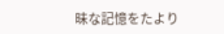昧な記憶をたより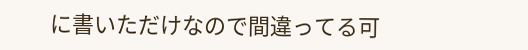に書いただけなので間違ってる可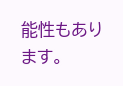能性もあります。